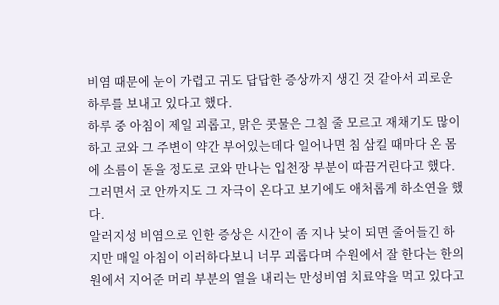비염 때문에 눈이 가렵고 귀도 답답한 증상까지 생긴 것 같아서 괴로운 하루를 보내고 있다고 했다.
하루 중 아침이 제일 괴롭고, 맑은 콧물은 그칠 줄 모르고 재채기도 많이 하고 코와 그 주변이 약간 부어있는데다 일어나면 침 삼킬 때마다 온 몸에 소름이 돋을 정도로 코와 만나는 입천장 부분이 따끔거린다고 했다.
그러면서 코 안까지도 그 자극이 온다고 보기에도 애처롭게 하소연을 했다.
알러지성 비염으로 인한 증상은 시간이 좀 지나 낮이 되면 줄어들긴 하지만 매일 아침이 이러하다보니 너무 괴롭다며 수원에서 잘 한다는 한의원에서 지어준 머리 부분의 열을 내리는 만성비염 치료약을 먹고 있다고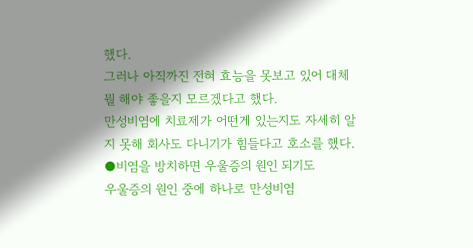했다.
그러나 아직까진 전혀 효능을 못보고 있어 대체 뭘 해야 좋을지 모르겠다고 했다.
만성비염에 치료제가 어떤게 있는지도 자세히 알지 못해 회사도 다니기가 힘들다고 호소를 했다.
●비염을 방치하면 우울증의 원인 되기도
우울증의 원인 중에 하나로 만성비염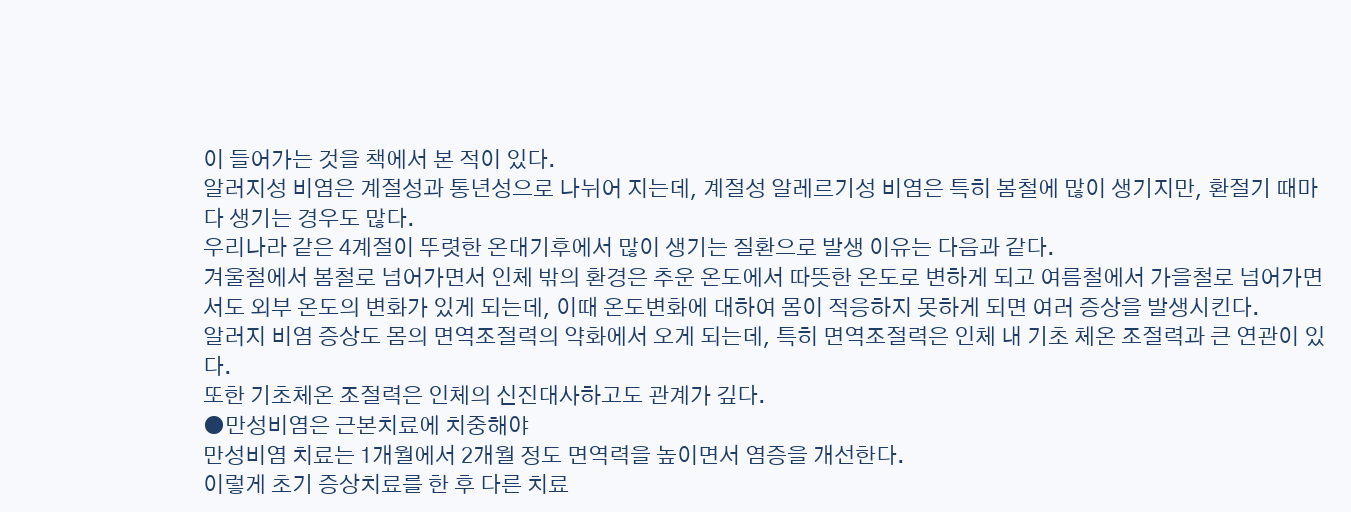이 들어가는 것을 책에서 본 적이 있다.
알러지성 비염은 계절성과 통년성으로 나뉘어 지는데, 계절성 알레르기성 비염은 특히 봄철에 많이 생기지만, 환절기 때마다 생기는 경우도 많다.
우리나라 같은 4계절이 뚜렷한 온대기후에서 많이 생기는 질환으로 발생 이유는 다음과 같다.
겨울철에서 봄철로 넘어가면서 인체 밖의 환경은 추운 온도에서 따뜻한 온도로 변하게 되고 여름철에서 가을철로 넘어가면서도 외부 온도의 변화가 있게 되는데, 이때 온도변화에 대하여 몸이 적응하지 못하게 되면 여러 증상을 발생시킨다.
알러지 비염 증상도 몸의 면역조절력의 약화에서 오게 되는데, 특히 면역조절력은 인체 내 기초 체온 조절력과 큰 연관이 있다.
또한 기초체온 조절력은 인체의 신진대사하고도 관계가 깊다.
●만성비염은 근본치료에 치중해야
만성비염 치료는 1개월에서 2개월 정도 면역력을 높이면서 염증을 개선한다.
이렇게 초기 증상치료를 한 후 다른 치료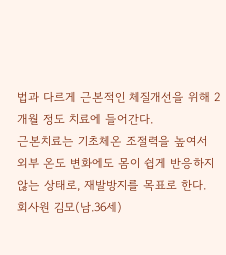법과 다르게 근본적인 체질개선을 위해 2개월 정도 치료에 들어간다.
근본치료는 기초체온 조절력을 높여서 외부 온도 변화에도 몸이 쉽게 반응하지 않는 상태로, 재발방지를 목표로 한다.
회사원 김모(남.36세)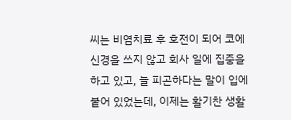씨는 비염치료 후 호전이 되어 코에 신경을 쓰지 않고 회사 일에 집중을 하고 있고, 늘 피곤하다는 말이 입에 붙어 있었는데, 이제는 활기찬 생활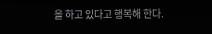을 하고 있다고 행복해 한다.